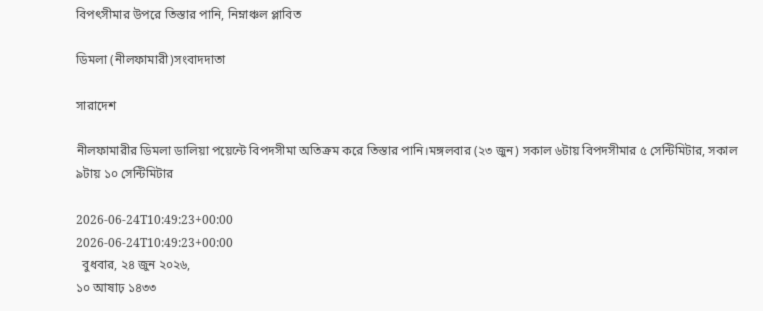বিপৎসীমার উপরে তিস্তার পানি, নিম্নাঞ্চল প্লাবিত

ডিমলা (নীলফামারী)সংবাদদাতা

সারাদেশ

নীলফামারীর ডিমলা ডালিয়া পয়েন্টে বিপদসীমা অতিক্রম করে তিস্তার পানি।মঙ্গলবার (২৩ জুন) সকাল ৬টায় বিপদসীমার ৫ সেন্টিমিটার, সকাল ৯টায় ১০ সেন্টিমিটার

2026-06-24T10:49:23+00:00
2026-06-24T10:49:23+00:00
  বুধবার, ২৪ জুন ২০২৬,
১০ আষাঢ় ১৪৩৩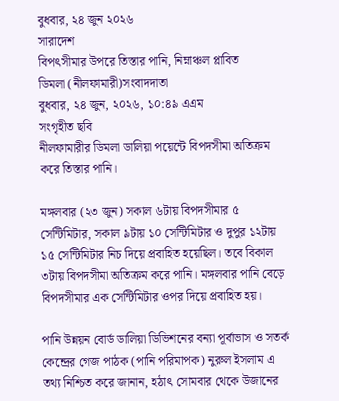বুধবার, ২৪ জুন ২০২৬
সারাদেশ
বিপৎসীমার উপরে তিস্তার পানি, নিম্নাঞ্চল প্লাবিত
ডিমলা (নীলফামারী)সংবাদদাতা
বুধবার, ২৪ জুন, ২০২৬, ১০:৪৯ এএম
সংগৃহীত ছবি
নীলফামারীর ডিমলা ডালিয়া পয়েন্টে বিপদসীমা অতিক্রম করে তিস্তার পানি।

মঙ্গলবার (২৩ জুন) সকাল ৬টায় বিপদসীমার ৫ সেন্টিমিটার, সকাল ৯টায় ১০ সেন্টিমিটার ও দুপুর ১২টায় ১৫ সেন্টিমিটার নিচ দিয়ে প্রবাহিত হয়েছিল। তবে বিকাল ৩টায় বিপদসীমা অতিক্রম করে পানি। মঙ্গলবার পানি বেড়ে বিপদসীমার এক সেন্টিমিটার ওপর দিয়ে প্রবাহিত হয়।

পানি উন্নয়ন বোর্ড ডালিয়া ডিভিশনের বন্যা পূর্বাভাস ও সতর্ক কেন্দ্রের গেজ পাঠক (পানি পরিমাপক) নুরুল ইসলাম এ তথ্য নিশ্চিত করে জানান, হঠাৎ সোমবার থেকে উজানের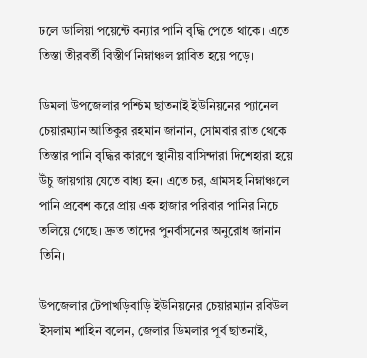ঢলে ডালিয়া পয়েন্টে বন্যার পানি বৃদ্ধি পেতে থাকে। এতে তিস্তা তীরবর্তী বিস্তীর্ণ নিম্নাঞ্চল প্লাবিত হয়ে পড়ে।

ডিমলা উপজেলার পশ্চিম ছাতনাই ইউনিয়নের প্যানেল চেয়ারম্যান আতিকুর রহমান জানান, সোমবার রাত থেকে তিস্তার পানি বৃদ্ধির কারণে স্থানীয় বাসিন্দারা দিশেহারা হয়ে উঁচু জায়গায় যেতে বাধ্য হন। এতে চর, গ্রামসহ নিম্নাঞ্চলে পানি প্রবেশ করে প্রায় এক হাজার পরিবার পানির নিচে তলিয়ে গেছে। দ্রুত তাদের পুনর্বাসনের অনুরোধ জানান তিনি।

উপজেলার টেপাখড়িবাড়ি ইউনিয়নের চেয়ারম্যান রবিউল ইসলাম শাহিন বলেন, জেলার ডিমলার পূর্ব ছাতনাই,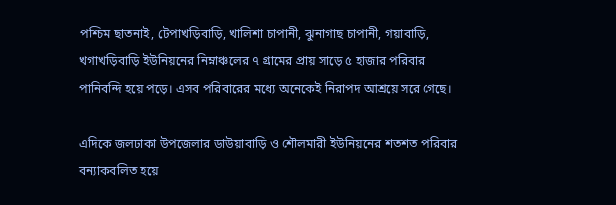পশ্চিম ছাতনাই, টেপাখড়িবাড়ি, খালিশা চাপানী, ঝুনাগাছ চাপানী, গয়াবাড়ি, খগাখড়িবাড়ি ইউনিয়নের নিম্নাঞ্চলের ৭ গ্রামের প্রায় সাড়ে ৫ হাজার পরিবার পানিবন্দি হয়ে পড়ে। এসব পরিবারের মধ্যে অনেকেই নিরাপদ আশ্রয়ে সরে গেছে।

এদিকে জলঢাকা উপজেলার ডাউয়াবাড়ি ও শৌলমারী ইউনিয়নের শতশত পরিবার বন্যাকবলিত হয়ে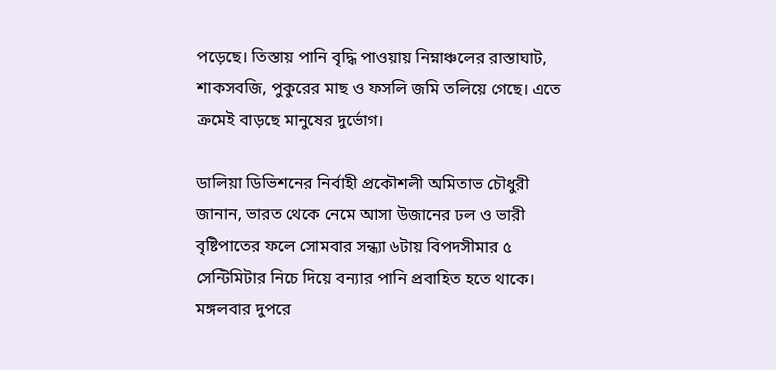পড়েছে। তিস্তায় পানি বৃদ্ধি পাওয়ায় নিম্নাঞ্চলের রাস্তাঘাট, শাকসবজি, পুকুরের মাছ ও ফসলি জমি তলিয়ে গেছে। এতে ক্রমেই বাড়ছে মানুষের দুর্ভোগ।

ডালিয়া ডিভিশনের নির্বাহী প্রকৌশলী অমিতাভ চৌধুরী জানান, ভারত থেকে নেমে আসা উজানের ঢল ও ভারী বৃষ্টিপাতের ফলে সোমবার সন্ধ্যা ৬টায় বিপদসীমার ৫ সেন্টিমিটার নিচে দিয়ে বন্যার পানি প্রবাহিত হতে থাকে। মঙ্গলবার দুপরে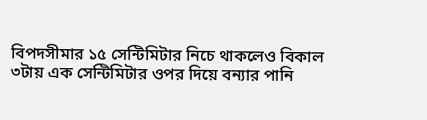বিপদসীমার ১৫ সেন্টিমিটার নিচে থাকলেও বিকাল ৩টায় এক সেন্টিমিটার ওপর দিয়ে বন্যার পানি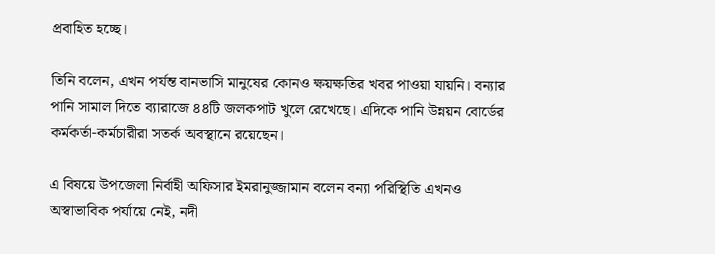প্রবাহিত হচ্ছে।

তিনি বলেন, এখন পর্যন্ত বানভাসি মানুষের কোনও ক্ষয়ক্ষতির খবর পাওয়া যায়নি। বন্যার পানি সামাল দিতে ব্যারাজে ৪৪টি জলকপাট খুলে রেখেছে। এদিকে পানি উন্নয়ন বোর্ডের কর্মকর্তা-কর্মচারীরা সতর্ক অবস্থানে রয়েছেন।

এ বিষয়ে উপজেলা নির্বাহী অফিসার ইমরানুজ্জামান বলেন বন্যা পরিস্থিতি এখনও অস্বাভাবিক পর্যায়ে নেই, নদী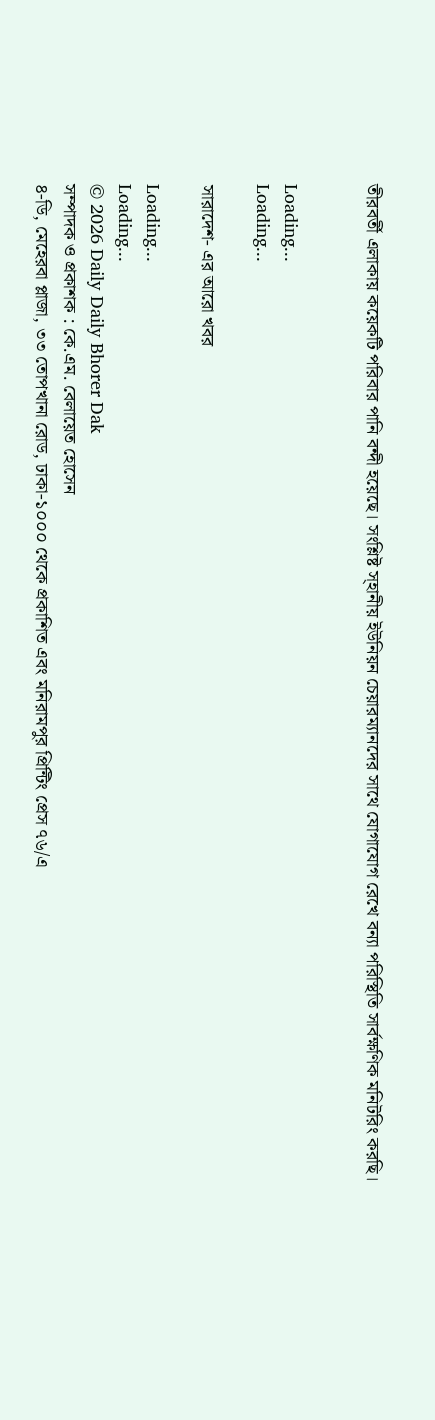তীরবর্তী এলাকায় কয়েকটি পরিবার পানি বন্দী হয়েছে। সংশ্লিষ্ট স্হানীয় ইউনিয়ন চেয়ারম্যানদের সাথে যোগাযোগ রেখে বন্যা পরিস্থিতি সার্বক্ষণিক মনিটরিং করছি।


Loading...
Loading...

সারাদেশ- এর আরো খবর

Loading...
Loading...
© 2026 Daily Daily Bhorer Dak
সম্পাদক ও প্রকাশক : কে.এম. বেলায়েত হোসেন
৪-ডি, মেহেরবা প্লাজা, ৩৩ তোপখানা রোড, ঢাকা-১০০০ থেকে প্রকাশিত এবং মনিরামপুর প্রিন্টিং প্রেস ৭৬/এ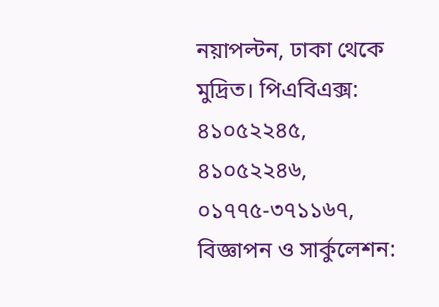নয়াপল্টন, ঢাকা থেকে মুদ্রিত। পিএবিএক্স: ৪১০৫২২৪৫, ৪১০৫২২৪৬, ০১৭৭৫-৩৭১১৬৭, বিজ্ঞাপন ও সার্কুলেশন: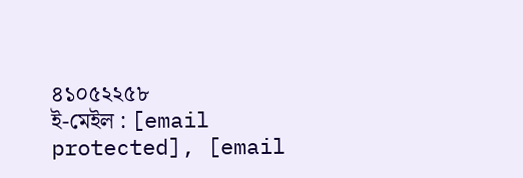৪১০৫২২৫৮
ই-মেইল : [email protected], [email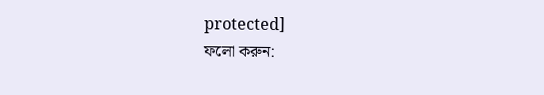protected]
ফলো করুন: